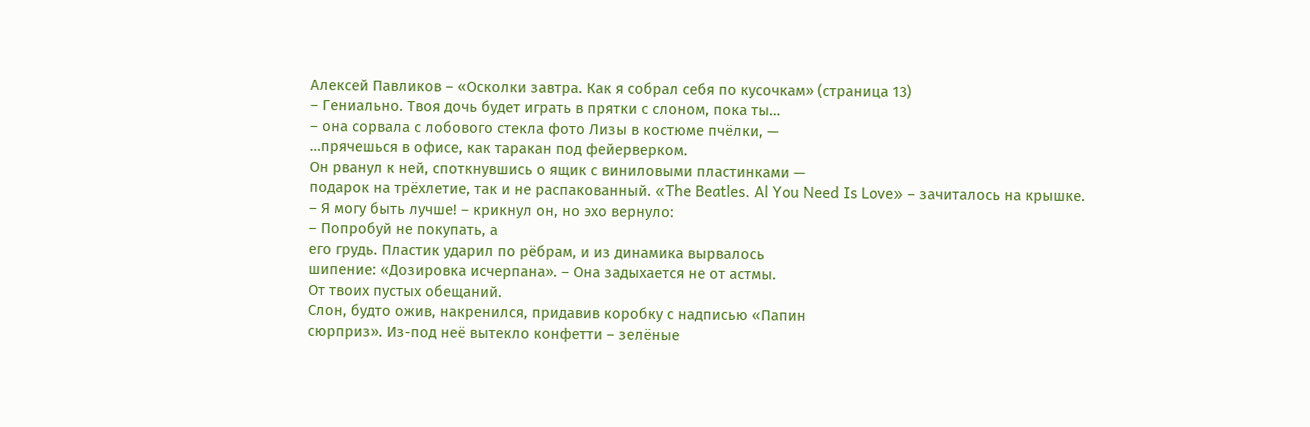Алексей Павликов – «Осколки завтра. Как я собрал себя по кусочкам» (страница 13)
– Гениально. Твоя дочь будет играть в прятки с слоном, пока ты…
– она сорвала с лобового стекла фото Лизы в костюме пчёлки, —
…прячешься в офисе, как таракан под фейерверком.
Он рванул к ней, споткнувшись о ящик с виниловыми пластинками —
подарок на трёхлетие, так и не распакованный. «The Beatles. Al You Need Is Love» – зачиталось на крышке.
– Я могу быть лучше! – крикнул он, но эхо вернуло:
– Попробуй не покупать, а
его грудь. Пластик ударил по рёбрам, и из динамика вырвалось
шипение: «Дозировка исчерпана». – Она задыхается не от астмы.
От твоих пустых обещаний.
Слон, будто ожив, накренился, придавив коробку с надписью «Папин
сюрприз». Из-под неё вытекло конфетти – зелёные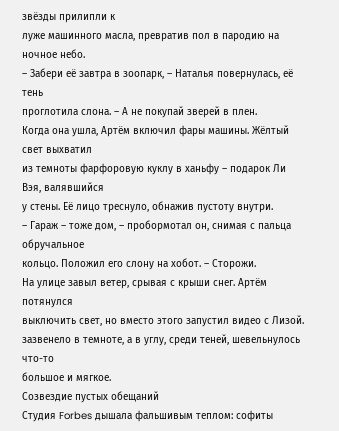звёзды прилипли к
луже машинного масла, превратив пол в пародию на ночное небо.
– Забери её завтра в зоопарк, – Наталья повернулась, её тень
проглотила слона. – А не покупай зверей в плен.
Когда она ушла, Артём включил фары машины. Жёлтый свет выхватил
из темноты фарфоровую куклу в ханьфу – подарок Ли Вэя, валявшийся
у стены. Её лицо треснуло, обнажив пустоту внутри.
– Гараж – тоже дом, – пробормотал он, снимая с пальца обручальное
кольцо. Положил его слону на хобот. – Сторожи.
На улице завыл ветер, срывая с крыши снег. Артём потянулся
выключить свет, но вместо этого запустил видео с Лизой.
зазвенело в темноте, а в углу, среди теней, шевельнулось что-то
большое и мягкое.
Созвездие пустых обещаний
Студия Forbes дышала фальшивым теплом: софиты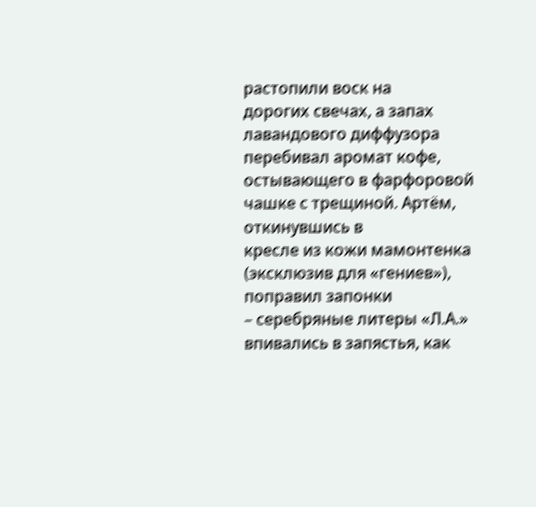растопили воск на
дорогих свечах, а запах лавандового диффузора перебивал аромат кофе, остывающего в фарфоровой чашке с трещиной. Артём, откинувшись в
кресле из кожи мамонтенка (эксклюзив для «гениев»), поправил запонки
– серебряные литеры «Л.А.» впивались в запястья, как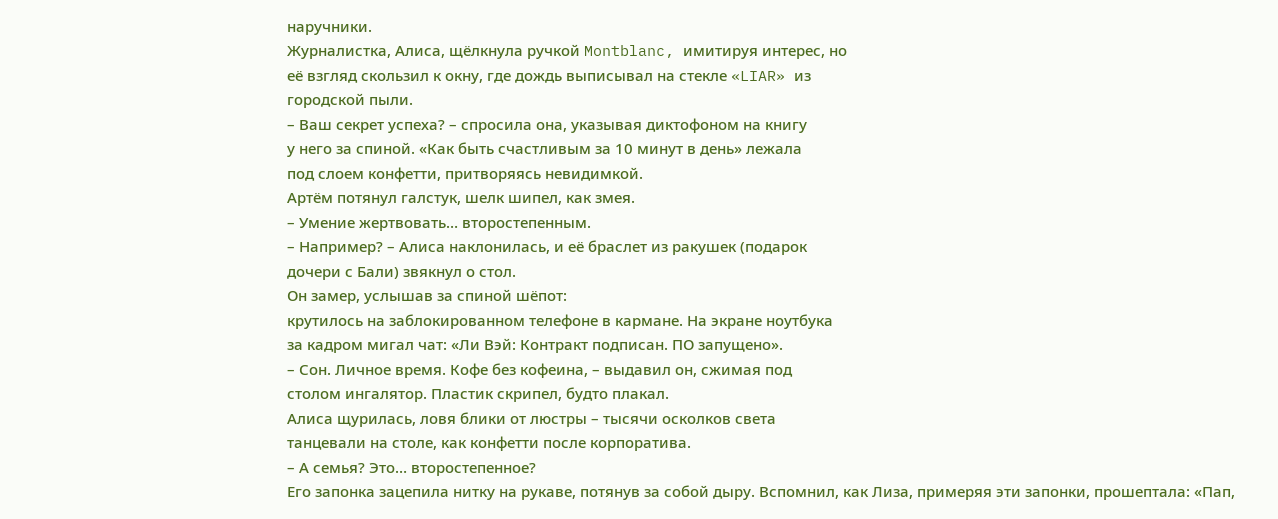наручники.
Журналистка, Алиса, щёлкнула ручкой Montblanc, имитируя интерес, но
её взгляд скользил к окну, где дождь выписывал на стекле «LIAR» из
городской пыли.
– Ваш секрет успеха? – спросила она, указывая диктофоном на книгу
у него за спиной. «Как быть счастливым за 10 минут в день» лежала
под слоем конфетти, притворяясь невидимкой.
Артём потянул галстук, шелк шипел, как змея.
– Умение жертвовать… второстепенным.
– Например? – Алиса наклонилась, и её браслет из ракушек (подарок
дочери с Бали) звякнул о стол.
Он замер, услышав за спиной шёпот:
крутилось на заблокированном телефоне в кармане. На экране ноутбука
за кадром мигал чат: «Ли Вэй: Контракт подписан. ПО запущено».
– Сон. Личное время. Кофе без кофеина, – выдавил он, сжимая под
столом ингалятор. Пластик скрипел, будто плакал.
Алиса щурилась, ловя блики от люстры – тысячи осколков света
танцевали на столе, как конфетти после корпоратива.
– А семья? Это… второстепенное?
Его запонка зацепила нитку на рукаве, потянув за собой дыру. Вспомнил, как Лиза, примеряя эти запонки, прошептала: «Пап,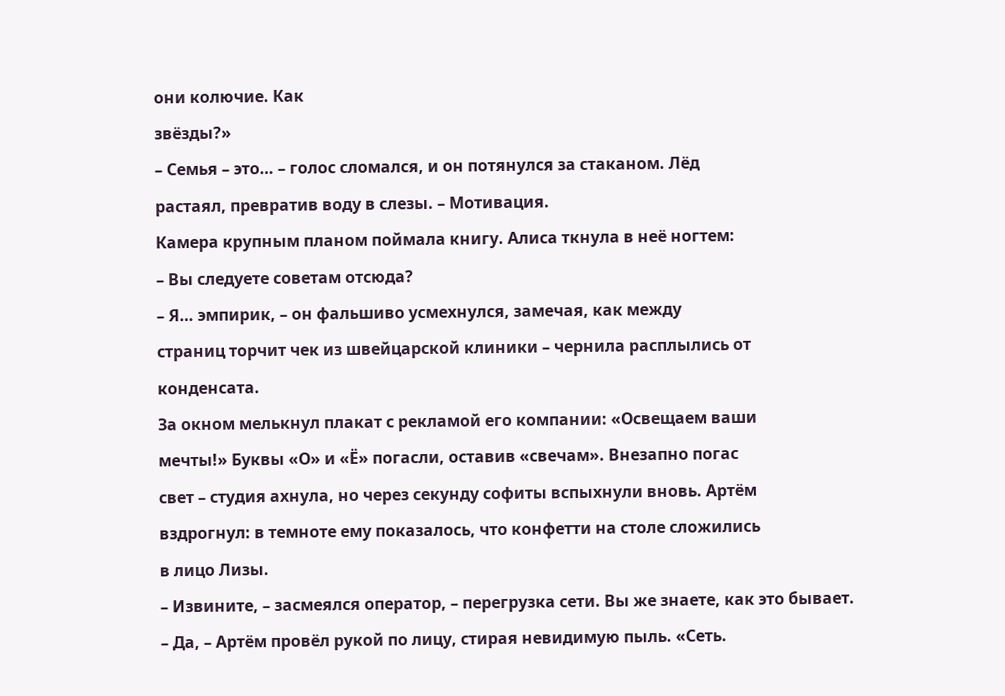они колючие. Как
звёзды?»
– Семья – это… – голос сломался, и он потянулся за стаканом. Лёд
растаял, превратив воду в слезы. – Мотивация.
Камера крупным планом поймала книгу. Алиса ткнула в неё ногтем:
– Вы следуете советам отсюда?
– Я… эмпирик, – он фальшиво усмехнулся, замечая, как между
страниц торчит чек из швейцарской клиники – чернила расплылись от
конденсата.
За окном мелькнул плакат с рекламой его компании: «Освещаем ваши
мечты!» Буквы «О» и «Ё» погасли, оставив «свечам». Внезапно погас
свет – студия ахнула, но через секунду софиты вспыхнули вновь. Артём
вздрогнул: в темноте ему показалось, что конфетти на столе сложились
в лицо Лизы.
– Извините, – засмеялся оператор, – перегрузка сети. Вы же знаете, как это бывает.
– Да, – Артём провёл рукой по лицу, стирая невидимую пыль. «Сеть.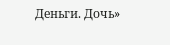Деньги. Дочь»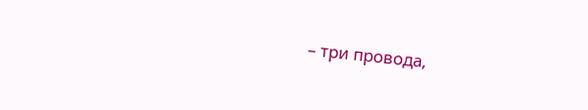– три провода,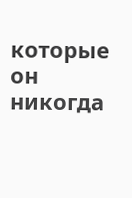которые он никогда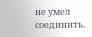не умел соединить.